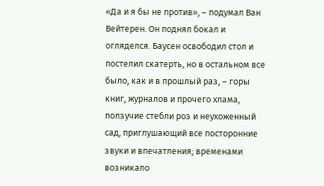«Да и я бы не против», – подумал Ван Вейтерен. Он поднял бокал и огляделся. Баусен освободил стол и постелил скатерть, но в остальном все было, как и в прошлый раз, – горы книг, журналов и прочего хлама, ползучие стебли роз и неухоженный сад, приглушающий все посторонние звуки и впечатления; временами возникало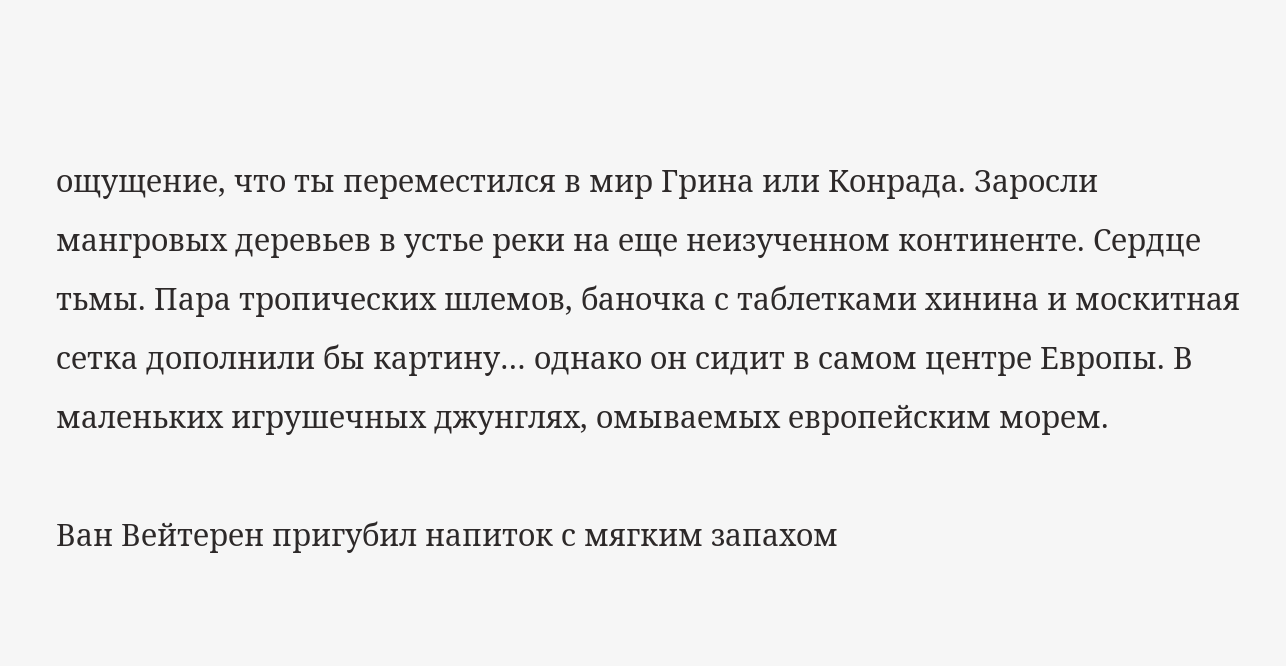ощущение, что ты переместился в мир Грина или Конрада. Заросли мангровых деревьев в устье реки на еще неизученном континенте. Сердце тьмы. Пара тропических шлемов, баночка с таблетками хинина и москитная сетка дополнили бы картину… однако он сидит в самом центре Европы. В маленьких игрушечных джунглях, омываемых европейским морем.

Ван Вейтерен пригубил напиток с мягким запахом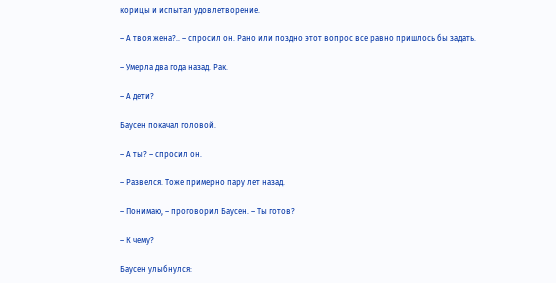корицы и испытал удовлетворение.

– А твоя жена?.. – спросил он. Рано или поздно этот вопрос все равно пришлось бы задать.

– Умерла два года назад. Рак.

– А дети?

Баусен покачал головой.

– А ты? – спросил он.

– Развелся. Тоже примерно пару лет назад.

– Понимаю, – проговорил Баусен. – Ты готов?

– К чему?

Баусен улыбнулся: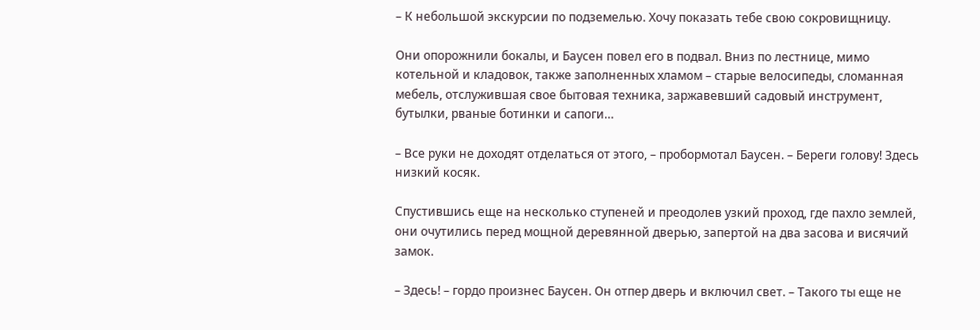– К небольшой экскурсии по подземелью. Хочу показать тебе свою сокровищницу.

Они опорожнили бокалы, и Баусен повел его в подвал. Вниз по лестнице, мимо котельной и кладовок, также заполненных хламом – старые велосипеды, сломанная мебель, отслужившая свое бытовая техника, заржавевший садовый инструмент, бутылки, рваные ботинки и сапоги…

– Все руки не доходят отделаться от этого, – пробормотал Баусен. – Береги голову! Здесь низкий косяк.

Спустившись еще на несколько ступеней и преодолев узкий проход, где пахло землей, они очутились перед мощной деревянной дверью, запертой на два засова и висячий замок.

– Здесь! – гордо произнес Баусен. Он отпер дверь и включил свет. – Такого ты еще не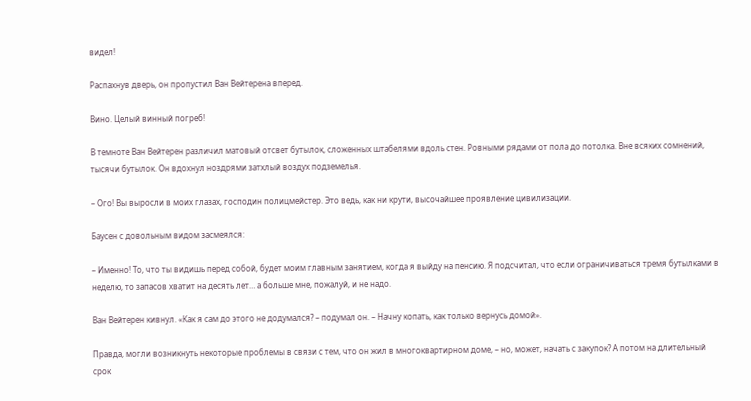видел!

Распахнув дверь, он пропустил Ван Вейтерена вперед.

Вино. Целый винный погреб!

В темноте Ван Вейтерен различил матовый отсвет бутылок, сложенных штабелями вдоль стен. Ровными рядами от пола до потолка. Вне всяких сомнений, тысячи бутылок. Он вдохнул ноздрями затхлый воздух подземелья.

– Ого! Вы выросли в моих глазах, господин полицмейстер. Это ведь, как ни крути, высочайшее проявление цивилизации.

Баусен с довольным видом засмеялся:

– Именно! То, что ты видишь перед собой, будет моим главным занятием, когда я выйду на пенсию. Я подсчитал, что если ограничиваться тремя бутылками в неделю, то запасов хватит на десять лет… а больше мне, пожалуй, и не надо.

Ван Вейтерен кивнул. «Как я сам до этого не додумался? – подумал он. – Начну копать, как только вернусь домой».

Правда, могли возникнуть некоторые проблемы в связи с тем, что он жил в многоквартирном доме, – но, может, начать с закупок? А потом на длительный срок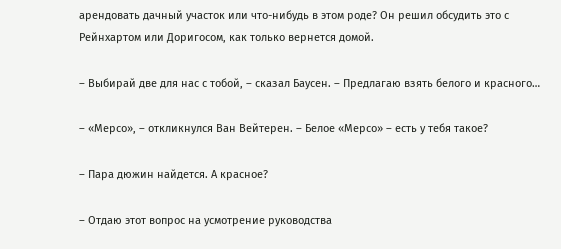арендовать дачный участок или что-нибудь в этом роде? Он решил обсудить это с Рейнхартом или Доригосом, как только вернется домой.

– Выбирай две для нас с тобой, – сказал Баусен. – Предлагаю взять белого и красного…

– «Мерсо», – откликнулся Ван Вейтерен. – Белое «Мерсо» – есть у тебя такое?

– Пара дюжин найдется. А красное?

– Отдаю этот вопрос на усмотрение руководства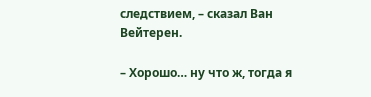следствием, – сказал Ван Вейтерен.

– Хорошо… ну что ж, тогда я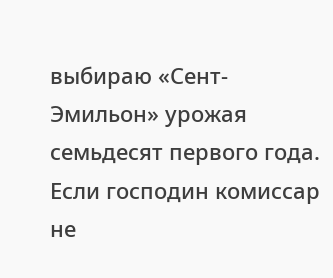выбираю «Сент-Эмильон» урожая семьдесят первого года. Если господин комиссар не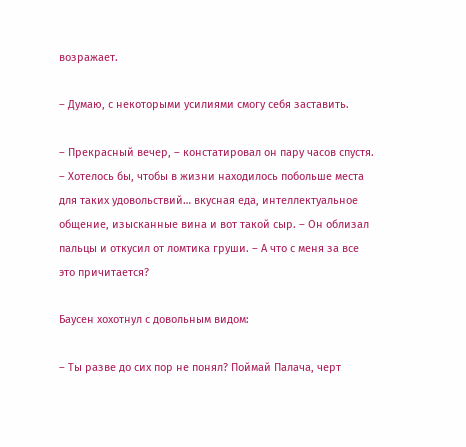возражает.

– Думаю, с некоторыми усилиями смогу себя заставить.

– Прекрасный вечер, – констатировал он пару часов спустя. – Хотелось бы, чтобы в жизни находилось побольше места для таких удовольствий… вкусная еда, интеллектуальное общение, изысканные вина и вот такой сыр. – Он облизал пальцы и откусил от ломтика груши. – А что с меня за все это причитается?

Баусен хохотнул с довольным видом:

– Ты разве до сих пор не понял? Поймай Палача, черт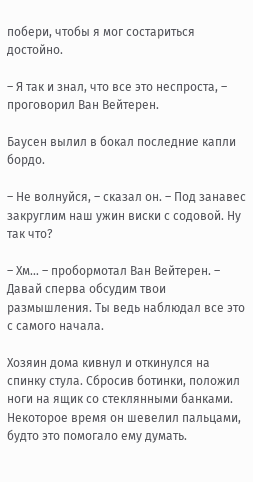побери, чтобы я мог состариться достойно.

– Я так и знал, что все это неспроста, – проговорил Ван Вейтерен.

Баусен вылил в бокал последние капли бордо.

– Не волнуйся, – сказал он. – Под занавес закруглим наш ужин виски с содовой. Ну так что?

– Хм… – пробормотал Ван Вейтерен. – Давай сперва обсудим твои размышления. Ты ведь наблюдал все это с самого начала.

Хозяин дома кивнул и откинулся на спинку стула. Сбросив ботинки, положил ноги на ящик со стеклянными банками. Некоторое время он шевелил пальцами, будто это помогало ему думать.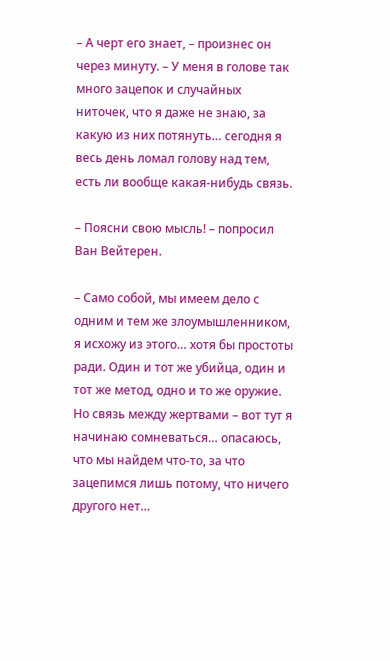– А черт его знает, – произнес он через минуту. – У меня в голове так много зацепок и случайных ниточек, что я даже не знаю, за какую из них потянуть… сегодня я весь день ломал голову над тем, есть ли вообще какая-нибудь связь.

– Поясни свою мысль! – попросил Ван Вейтерен.

– Само собой, мы имеем дело с одним и тем же злоумышленником, я исхожу из этого… хотя бы простоты ради. Один и тот же убийца, один и тот же метод, одно и то же оружие. Но связь между жертвами – вот тут я начинаю сомневаться… опасаюсь, что мы найдем что-то, за что зацепимся лишь потому, что ничего другого нет…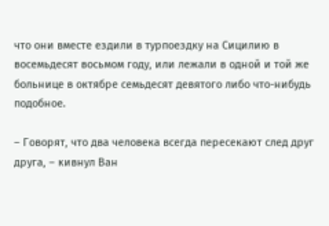что они вместе ездили в турпоездку на Сицилию в восемьдесят восьмом году, или лежали в одной и той же больнице в октябре семьдесят девятого либо что-нибудь подобное.

– Говорят, что два человека всегда пересекают след друг друга, – кивнул Ван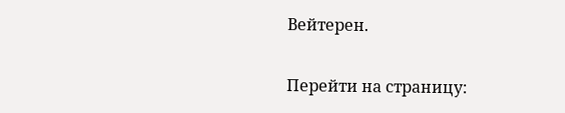Вейтерен.

Перейти на страницу: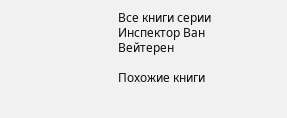Все книги серии Инспектор Ван Вейтерен

Похожие книги